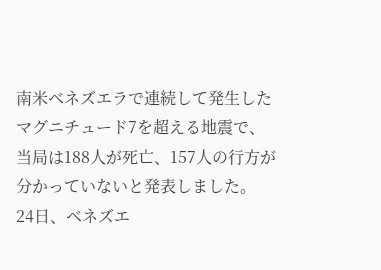南米ベネズエラで連続して発生したマグニチュード7を超える地震で、当局は188人が死亡、157人の行方が分かっていないと発表しました。
24日、ベネズエ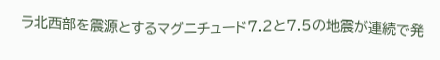ラ北西部を震源とするマグニチュード7.2と7.5の地震が連続で発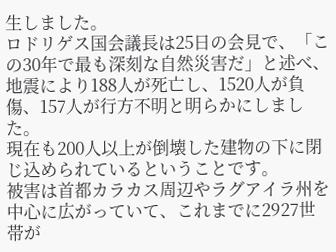生しました。
ロドリゲス国会議長は25日の会見で、「この30年で最も深刻な自然災害だ」と述べ、地震により188人が死亡し、1520人が負傷、157人が行方不明と明らかにしました。
現在も200人以上が倒壊した建物の下に閉じ込められているということです。
被害は首都カラカス周辺やラグアイラ州を中心に広がっていて、これまでに2927世帯が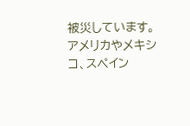被災しています。
アメリカやメキシコ、スペイン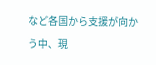など各国から支援が向かう中、現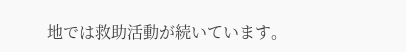地では救助活動が続いています。